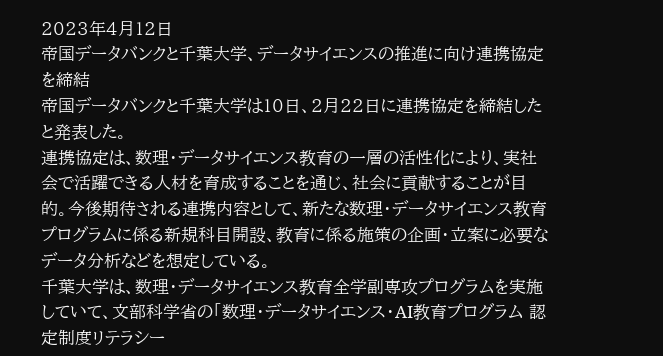2023年4月12日
帝国データバンクと千葉大学、データサイエンスの推進に向け連携協定を締結
帝国データバンクと千葉大学は10日、2月22日に連携協定を締結したと発表した。
連携協定は、数理・データサイエンス教育の一層の活性化により、実社会で活躍できる人材を育成することを通じ、社会に貢献することが目的。今後期待される連携内容として、新たな数理・データサイエンス教育プログラムに係る新規科目開設、教育に係る施策の企画・立案に必要なデータ分析などを想定している。
千葉大学は、数理・データサイエンス教育全学副専攻プログラムを実施していて、文部科学省の「数理・データサイエンス・AI教育プログラム 認定制度リテラシー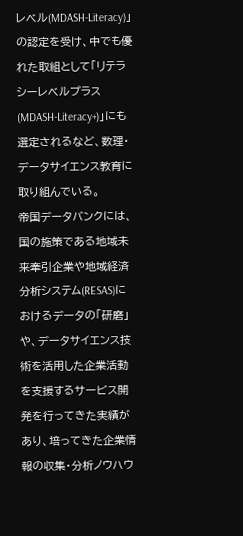レベル(MDASH-Literacy)」の認定を受け、中でも優れた取組として「リテラシーレベルプラス(MDASH-Literacy+)」にも選定されるなど、数理・データサイエンス教育に取り組んでいる。
帝国データバンクには、国の施策である地域未来牽引企業や地域経済分析システム(RESAS)におけるデータの「研磨」や、データサイエンス技術を活用した企業活動を支援するサービス開発を行ってきた実績があり、培ってきた企業情報の収集・分析ノウハウ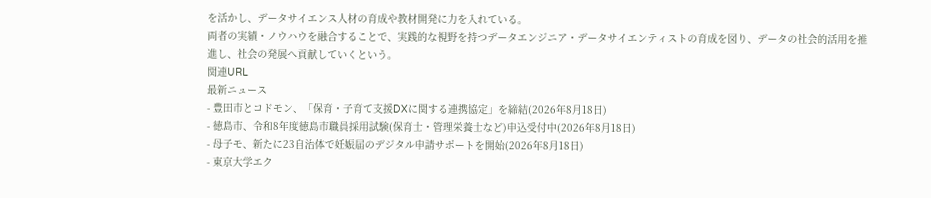を活かし、データサイエンス人材の育成や教材開発に力を入れている。
両者の実績・ノウハウを融合することで、実践的な視野を持つデータエンジニア・データサイエンティストの育成を図り、データの社会的活用を推進し、社会の発展へ貢献していくという。
関連URL
最新ニュース
- 豊田市とコドモン、「保育・子育て支援DXに関する連携協定」を締結(2026年8月18日)
- 徳島市、令和8年度徳島市職員採用試験(保育士・管理栄養士など)申込受付中(2026年8月18日)
- 母子モ、新たに23自治体で妊娠届のデジタル申請サポートを開始(2026年8月18日)
- 東京大学エク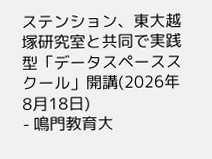ステンション、東大越塚研究室と共同で実践型「データスペーススクール」開講(2026年8月18日)
- 鳴門教育大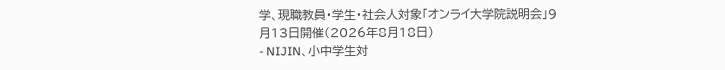学、現職教員・学生・社会人対象「オンライ大学院説明会」9月13日開催(2026年8月18日)
- NIJIN、小中学生対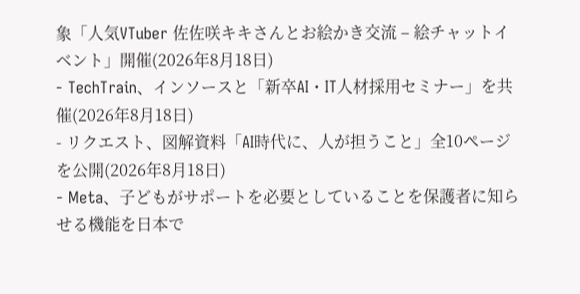象「人気VTuber 佐佐咲キキさんとお絵かき交流 – 絵チャットイベント」開催(2026年8月18日)
- TechTrain、インソースと「新卒AI・IT人材採用セミナー」を共催(2026年8月18日)
- リクエスト、図解資料「AI時代に、人が担うこと」全10ページを公開(2026年8月18日)
- Meta、子どもがサポートを必要としていることを保護者に知らせる機能を日本で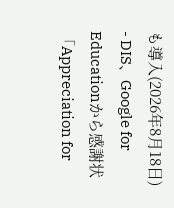も導入(2026年8月18日)
- DIS、Google for Educationから感謝状「Appreciation for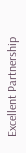Excellent Partnership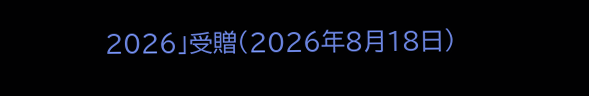2026」受贈(2026年8月18日)